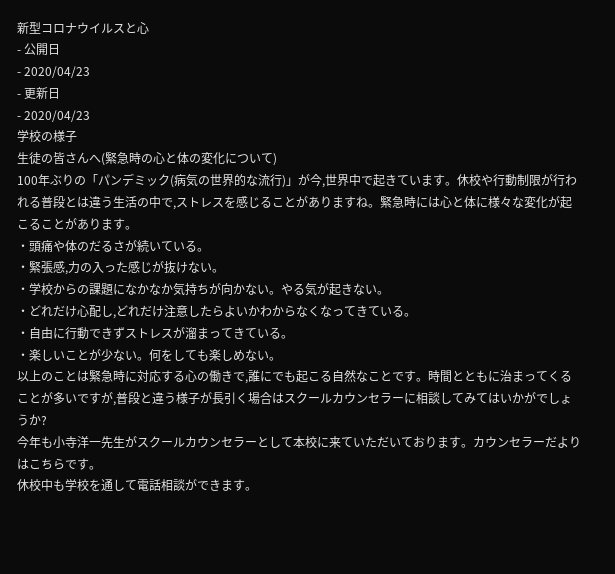新型コロナウイルスと心
- 公開日
- 2020/04/23
- 更新日
- 2020/04/23
学校の様子
生徒の皆さんへ(緊急時の心と体の変化について)
100年ぶりの「パンデミック(病気の世界的な流行)」が今,世界中で起きています。休校や行動制限が行われる普段とは違う生活の中で,ストレスを感じることがありますね。緊急時には心と体に様々な変化が起こることがあります。
・頭痛や体のだるさが続いている。
・緊張感,力の入った感じが抜けない。
・学校からの課題になかなか気持ちが向かない。やる気が起きない。
・どれだけ心配し,どれだけ注意したらよいかわからなくなってきている。
・自由に行動できずストレスが溜まってきている。
・楽しいことが少ない。何をしても楽しめない。
以上のことは緊急時に対応する心の働きで,誰にでも起こる自然なことです。時間とともに治まってくることが多いですが,普段と違う様子が長引く場合はスクールカウンセラーに相談してみてはいかがでしょうか?
今年も小寺洋一先生がスクールカウンセラーとして本校に来ていただいております。カウンセラーだよりはこちらです。
休校中も学校を通して電話相談ができます。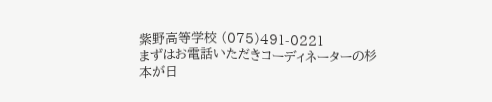紫野高等学校 (075)491-0221
まずはお電話いただきコーディネーターの杉本が日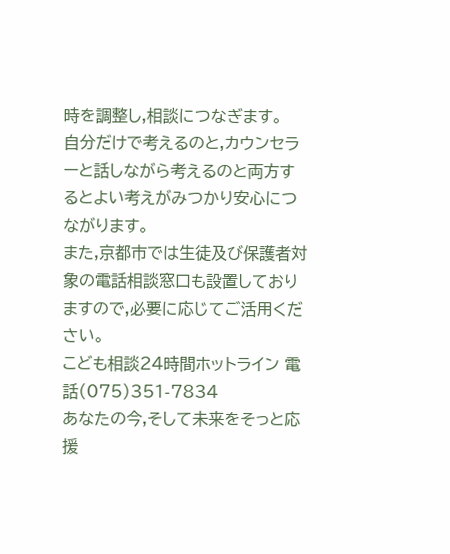時を調整し,相談につなぎます。
自分だけで考えるのと,カウンセラーと話しながら考えるのと両方するとよい考えがみつかり安心につながります。
また,京都市では生徒及び保護者対象の電話相談窓口も設置しておりますので,必要に応じてご活用ください。
こども相談24時間ホットライン 電話(075)351-7834
あなたの今,そして未来をそっと応援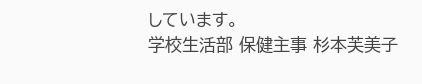しています。
学校生活部 保健主事 杉本芙美子